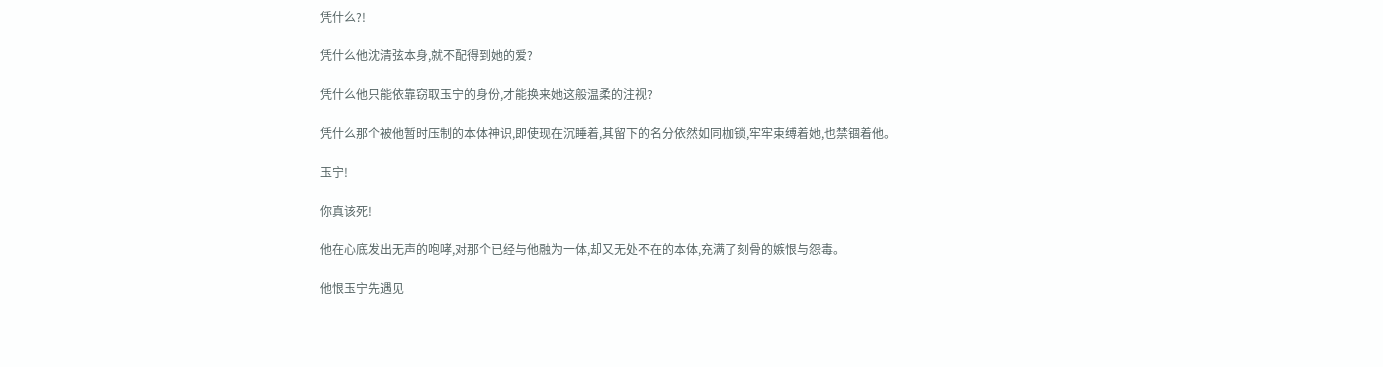凭什么?!

凭什么他沈清弦本身,就不配得到她的爱?

凭什么他只能依靠窃取玉宁的身份,才能换来她这般温柔的注视?

凭什么那个被他暂时压制的本体神识,即使现在沉睡着,其留下的名分依然如同枷锁,牢牢束缚着她,也禁锢着他。

玉宁!

你真该死!

他在心底发出无声的咆哮,对那个已经与他融为一体,却又无处不在的本体,充满了刻骨的嫉恨与怨毒。

他恨玉宁先遇见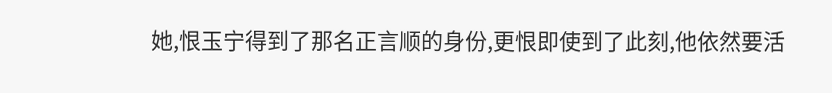她,恨玉宁得到了那名正言顺的身份,更恨即使到了此刻,他依然要活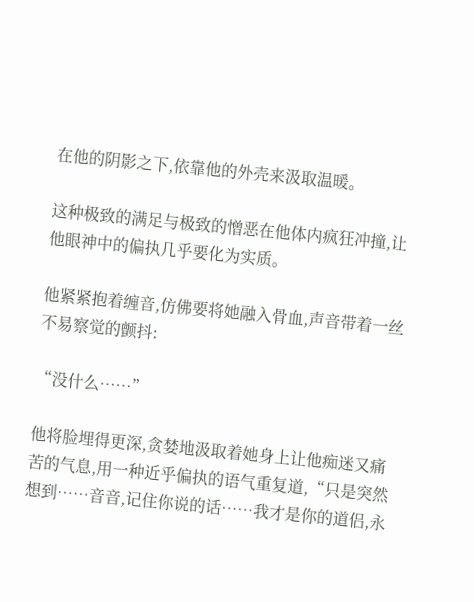在他的阴影之下,依靠他的外壳来汲取温暖。

这种极致的满足与极致的憎恶在他体内疯狂冲撞,让他眼神中的偏执几乎要化为实质。

他紧紧抱着缠音,仿佛要将她融入骨血,声音带着一丝不易察觉的颤抖:

“没什么……”

他将脸埋得更深,贪婪地汲取着她身上让他痴迷又痛苦的气息,用一种近乎偏执的语气重复道,“只是突然想到……音音,记住你说的话……我才是你的道侣,永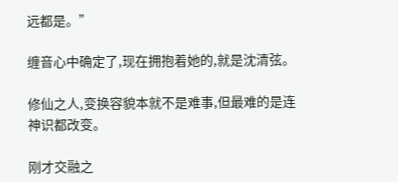远都是。”

缠音心中确定了,现在拥抱着她的,就是沈清弦。

修仙之人,变换容貌本就不是难事,但最难的是连神识都改变。

刚才交融之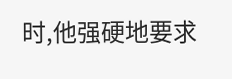时,他强硬地要求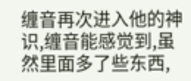缠音再次进入他的神识,缠音能感觉到,虽然里面多了些东西,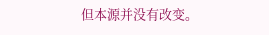但本源并没有改变。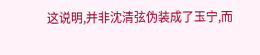这说明,并非沈清弦伪装成了玉宁,而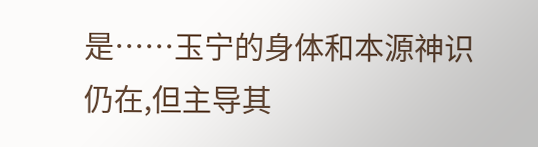是……玉宁的身体和本源神识仍在,但主导其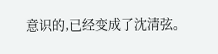意识的,已经变成了沈清弦。